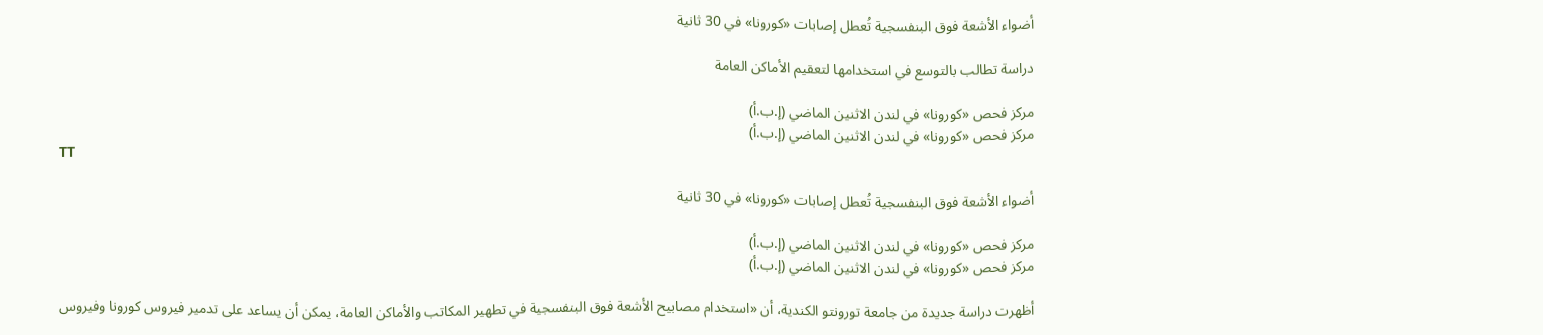أضواء الأشعة فوق البنفسجية تُعطل إصابات «كورونا» في 30 ثانية

دراسة تطالب بالتوسع في استخدامها لتعقيم الأماكن العامة

مركز فحص «كورونا» في لندن الاثنين الماضي (إ.ب.أ)
مركز فحص «كورونا» في لندن الاثنين الماضي (إ.ب.أ)
TT

أضواء الأشعة فوق البنفسجية تُعطل إصابات «كورونا» في 30 ثانية

مركز فحص «كورونا» في لندن الاثنين الماضي (إ.ب.أ)
مركز فحص «كورونا» في لندن الاثنين الماضي (إ.ب.أ)

أظهرت دراسة جديدة من جامعة تورونتو الكندية، أن «استخدام مصابيح الأشعة فوق البنفسجية في تطهير المكاتب والأماكن العامة، يمكن أن يساعد على تدمير فيروس كورونا وفيروس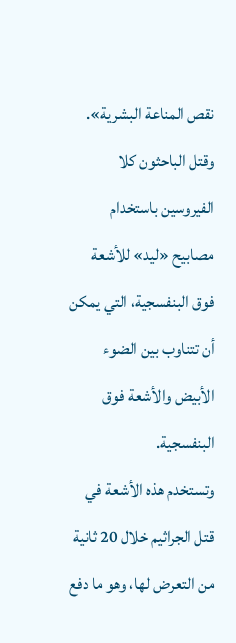نقص المناعة البشرية».
وقتل الباحثون كلا الفيروسين باستخدام مصابيح «ليد» للأشعة فوق البنفسجية، التي يمكن أن تتناوب بين الضوء الأبيض والأشعة فوق البنفسجية.
وتستخدم هذه الأشعة في قتل الجراثيم خلال 20 ثانية من التعرض لها، وهو ما دفع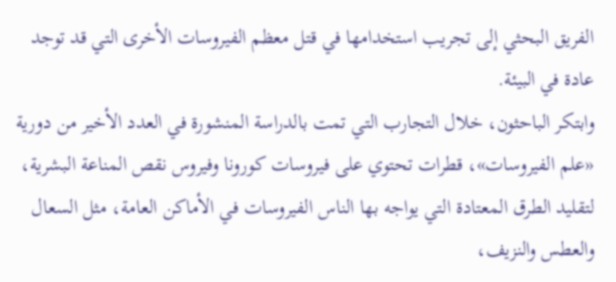الفريق البحثي إلى تجريب استخدامها في قتل معظم الفيروسات الأخرى التي قد توجد عادة في البيئة.
وابتكر الباحثون، خلال التجارب التي تمت بالدراسة المنشورة في العدد الأخير من دورية «علم الفيروسات»، قطرات تحتوي على فيروسات كورونا وفيروس نقص المناعة البشرية، لتقليد الطرق المعتادة التي يواجه بها الناس الفيروسات في الأماكن العامة، مثل السعال والعطس والنزيف،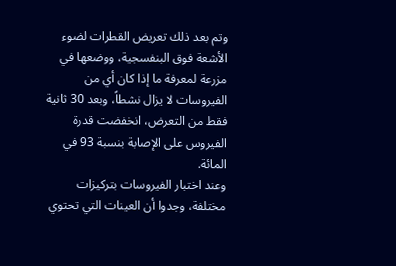وتم بعد ذلك تعريض القطرات لضوء الأشعة فوق البنفسجية، ووضعها في مزرعة لمعرفة ما إذا كان أي من الفيروسات لا يزال نشطاً، وبعد 30 ثانية فقط من التعرض، انخفضت قدرة الفيروس على الإصابة بنسبة 93 في المائة.
وعند اختبار الفيروسات بتركيزات مختلفة، وجدوا أن العينات التي تحتوي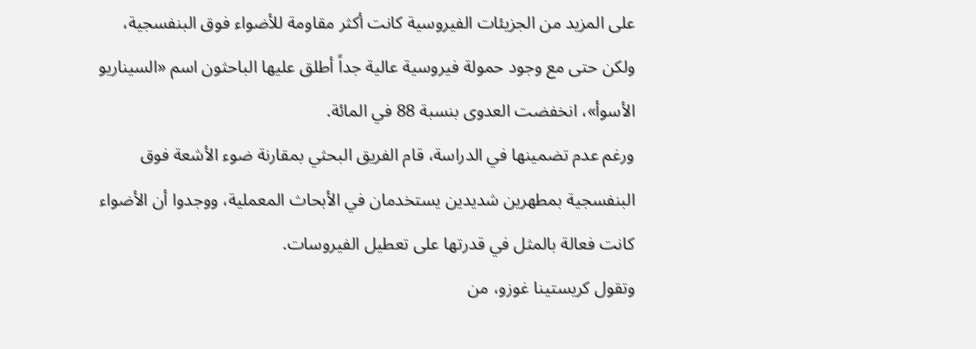على المزيد من الجزيئات الفيروسية كانت أكثر مقاومة للأضواء فوق البنفسجية، ولكن حتى مع وجود حمولة فيروسية عالية جداً أطلق عليها الباحثون اسم «السيناريو الأسوأ»، انخفضت العدوى بنسبة 88 في المائة.
ورغم عدم تضمينها في الدراسة، قام الفريق البحثي بمقارنة ضوء الأشعة فوق البنفسجية بمطهرين شديدين يستخدمان في الأبحاث المعملية، ووجدوا أن الأضواء كانت فعالة بالمثل في قدرتها على تعطيل الفيروسات.
وتقول كريستينا غوزو، من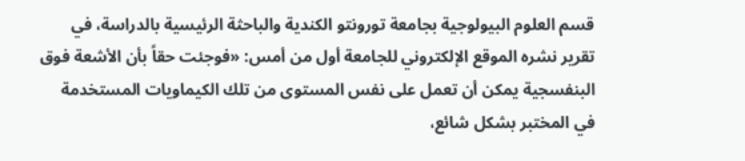قسم العلوم البيولوجية بجامعة تورونتو الكندية والباحثة الرئيسية بالدراسة، في تقرير نشره الموقع الإلكتروني للجامعة أول من أمس: «فوجئت حقاً بأن الأشعة فوق البنفسجية يمكن أن تعمل على نفس المستوى من تلك الكيماويات المستخدمة في المختبر بشكل شائع،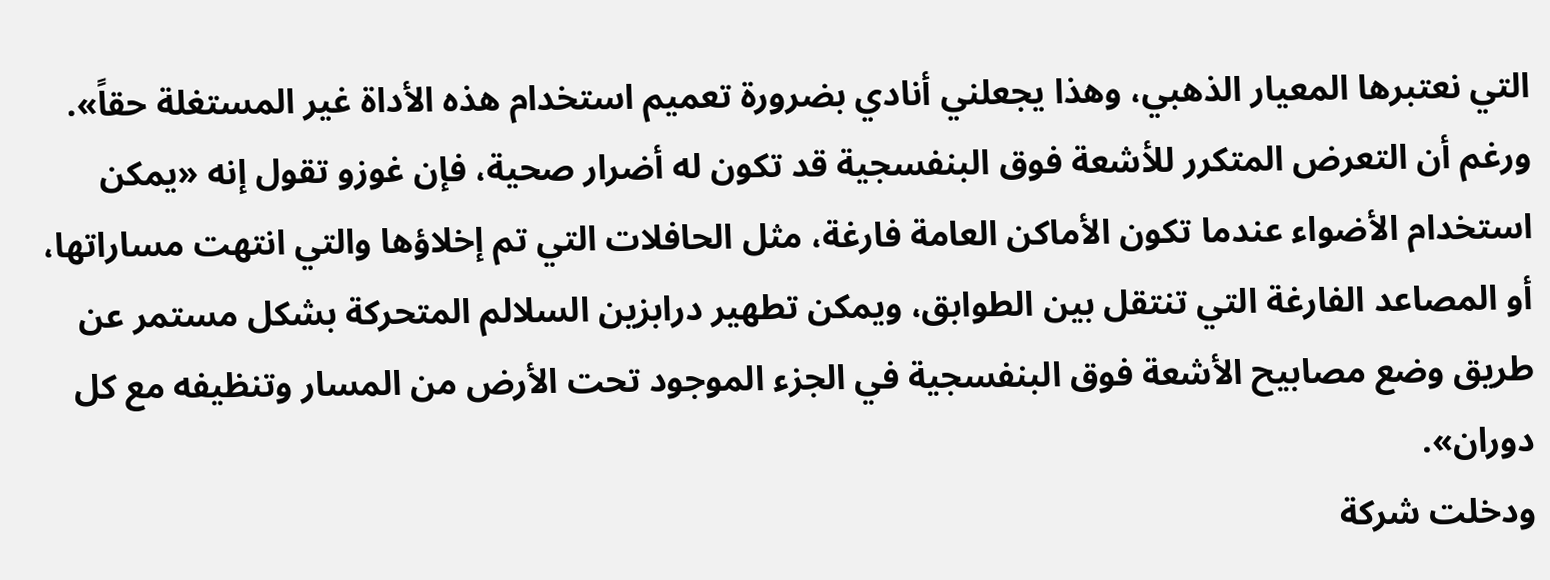التي نعتبرها المعيار الذهبي، وهذا يجعلني أنادي بضرورة تعميم استخدام هذه الأداة غير المستغلة حقاً».
ورغم أن التعرض المتكرر للأشعة فوق البنفسجية قد تكون له أضرار صحية، فإن غوزو تقول إنه «يمكن استخدام الأضواء عندما تكون الأماكن العامة فارغة، مثل الحافلات التي تم إخلاؤها والتي انتهت مساراتها، أو المصاعد الفارغة التي تنتقل بين الطوابق، ويمكن تطهير درابزين السلالم المتحركة بشكل مستمر عن طريق وضع مصابيح الأشعة فوق البنفسجية في الجزء الموجود تحت الأرض من المسار وتنظيفه مع كل دوران».
ودخلت شركة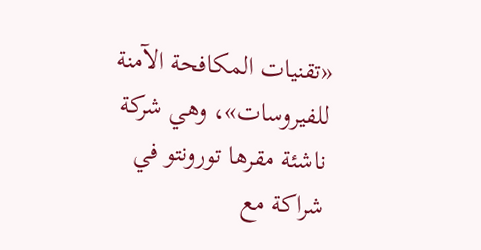«تقنيات المكافحة الآمنة للفيروسات»، وهي شركة ناشئة مقرها تورونتو في شراكة مع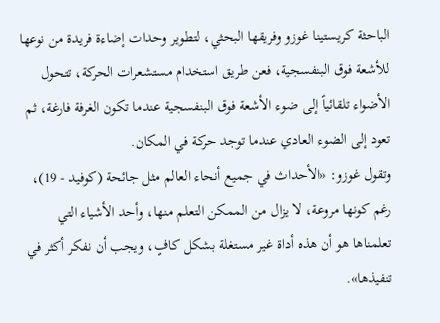الباحثة كريستينا غوزو وفريقها البحثي، لتطوير وحدات إضاءة فريدة من نوعها للأشعة فوق البنفسجية، فعن طريق استخدام مستشعرات الحركة، تتحول الأضواء تلقائياً إلى ضوء الأشعة فوق البنفسجية عندما تكون الغرفة فارغة، ثم تعود إلى الضوء العادي عندما توجد حركة في المكان.
وتقول غوزو: «الأحداث في جميع أنحاء العالم مثل جائحة (كوفيد - 19)، رغم كونها مروعة، لا يزال من الممكن التعلم منها، وأحد الأشياء التي تعلمناها هو أن هذه أداة غير مستغلة بشكل كافٍ، ويجب أن نفكر أكثر في تنفيذها».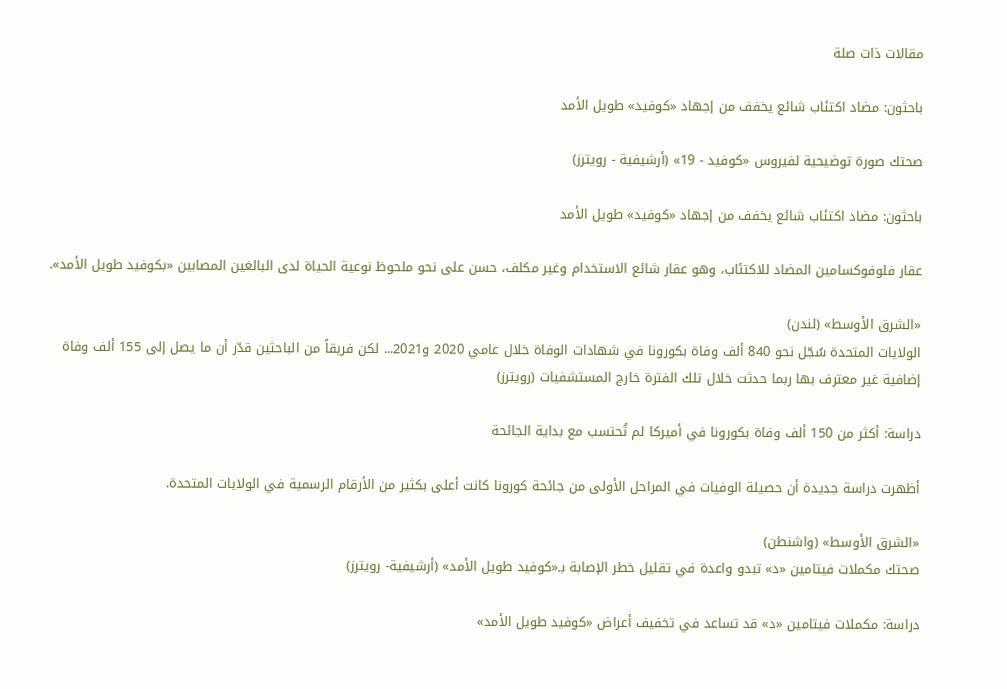مقالات ذات صلة

باحثون: مضاد اكتئاب شائع يخفف من إجهاد «كوفيد» طويل الأمد

صحتك صورة توضيحية لفيروس «كوفيد - 19» (أرشيفية - رويترز)

باحثون: مضاد اكتئاب شائع يخفف من إجهاد «كوفيد» طويل الأمد

عقار فلوفوكسامين المضاد للاكتئاب، وهو عقار شائع الاستخدام وغير مكلف، حسن على نحو ملحوظ نوعية الحياة لدى البالغين المصابين «بكوفيد طويل الأمد».

«الشرق الأوسط» (لندن)
الولايات المتحدة سُجّل نحو 840 ألف وفاة بكورونا في شهادات الوفاة خلال عامي 2020 و2021... لكن فريقاً من الباحثين قدّر أن ما يصل إلى 155 ألف وفاة إضافية غير معترف بها ربما حدثت خلال تلك الفترة خارج المستشفيات (رويترز)

دراسة: أكثر من 150 ألف وفاة بكورونا في أميركا لم تُحتسب مع بداية الجائحة

أظهرت دراسة جديدة أن حصيلة الوفيات في المراحل الأولى من جائحة كورونا كانت أعلى بكثير من الأرقام الرسمية في الولايات المتحدة.

«الشرق الأوسط» (واشنطن)
صحتك مكملات فيتامين «د» تبدو واعدة في تقليل خطر الإصابة بـ«كوفيد طويل الأمد» (أرشيفية- رويترز)

دراسة: مكملات فيتامين «د» قد تساعد في تخفيف أعراض «كوفيد طويل الأمد»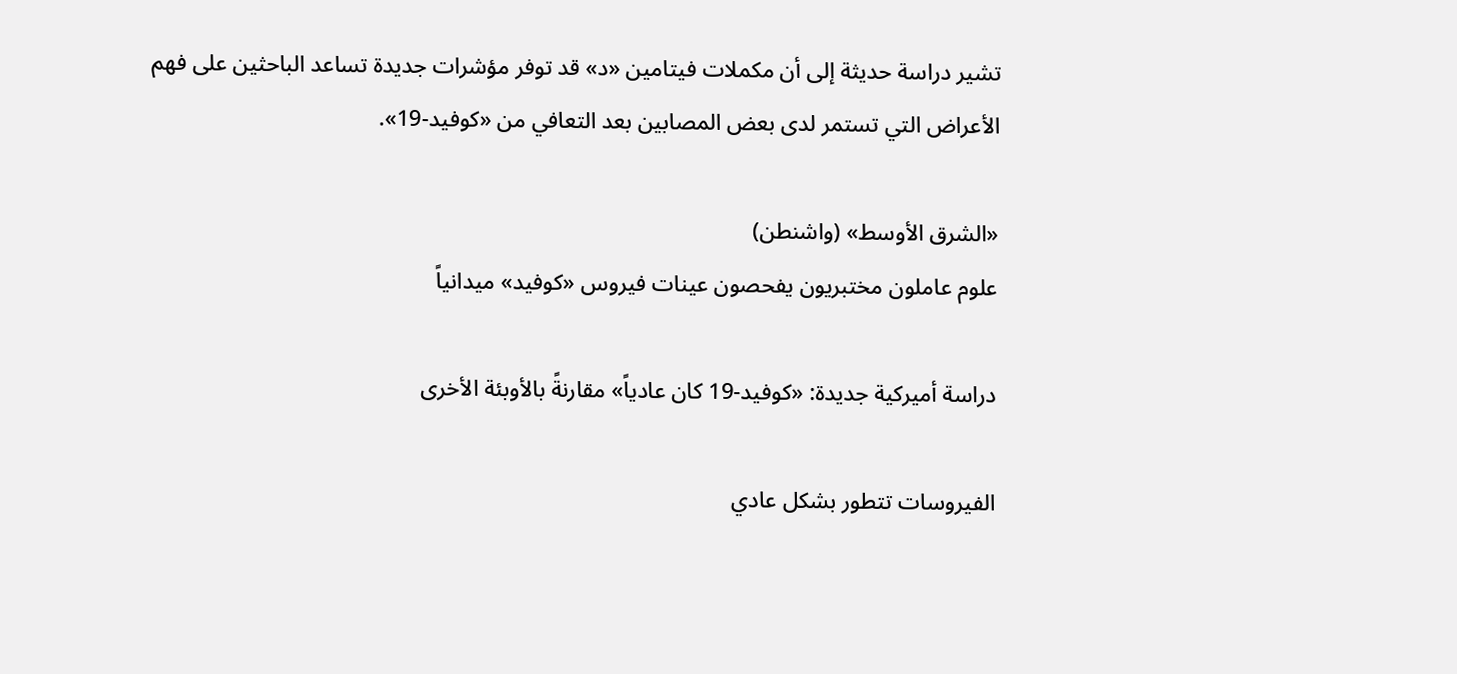تشير دراسة حديثة إلى أن مكملات فيتامين «د» قد توفر مؤشرات جديدة تساعد الباحثين على فهم الأعراض التي تستمر لدى بعض المصابين بعد التعافي من «كوفيد-19».

«الشرق الأوسط» (واشنطن)
علوم عاملون مختبريون يفحصون عينات فيروس «كوفيد» ميدانياً

دراسة أميركية جديدة: «كوفيد-19 كان عادياً» مقارنةً بالأوبئة الأخرى

الفيروسات تتطور بشكل عادي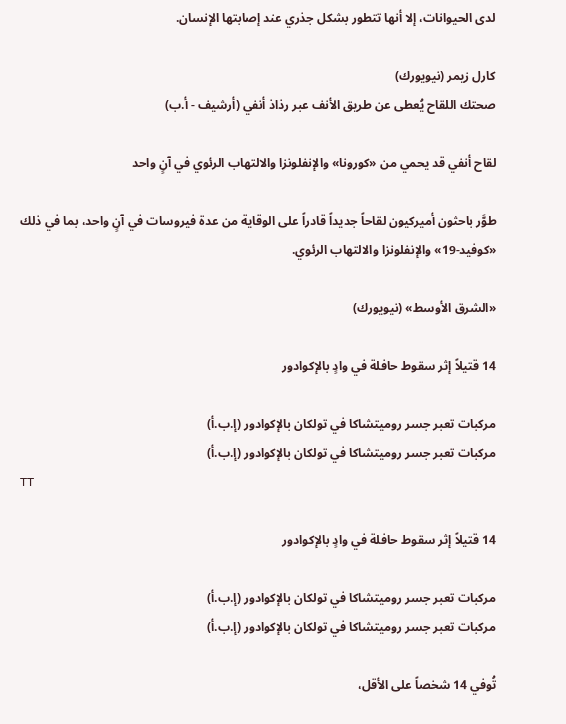لدى الحيوانات، إلا أنها تتطور بشكل جذري عند إصابتها الإنسان.

كارل زيمر (نيويورك)
صحتك اللقاح يُعطى عن طريق الأنف عبر رذاذ أنفي (أرشيف - أ.ب)

لقاح أنفي قد يحمي من «كورونا» والإنفلونزا والالتهاب الرئوي في آنٍ واحد

طوَّر باحثون أميركيون لقاحاً جديداً قادراً على الوقاية من عدة فيروسات في آنٍ واحد، بما في ذلك «كوفيد-19» والإنفلونزا والالتهاب الرئوي.

«الشرق الأوسط» (نيويورك)

14 قتيلاً إثر سقوط حافلة في وادٍ بالإكوادور

مركبات تعبر جسر روميتشاكا في تولكان بالإكوادور (إ.ب.أ)
مركبات تعبر جسر روميتشاكا في تولكان بالإكوادور (إ.ب.أ)
TT

14 قتيلاً إثر سقوط حافلة في وادٍ بالإكوادور

مركبات تعبر جسر روميتشاكا في تولكان بالإكوادور (إ.ب.أ)
مركبات تعبر جسر روميتشاكا في تولكان بالإكوادور (إ.ب.أ)

تُوفي 14 شخصاً على الأقل،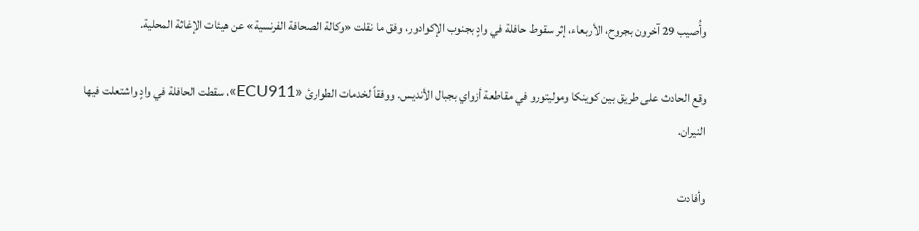وأُصيب 29 آخرون بجروح، الأربعاء، إثر سقوط حافلة في وادٍ بجنوب الإكوادور، وفق ما نقلت «وكالة الصحافة الفرنسية» عن هيئات الإغاثة المحلية.

وقع الحادث على طريق بين كوينكا وموليتورو في مقاطعة أزواي بجبال الأنديس. ووفقاً لخدمات الطوارئ «ECU911»، سقطت الحافلة في وادٍ واشتعلت فيها النيران.

وأفادت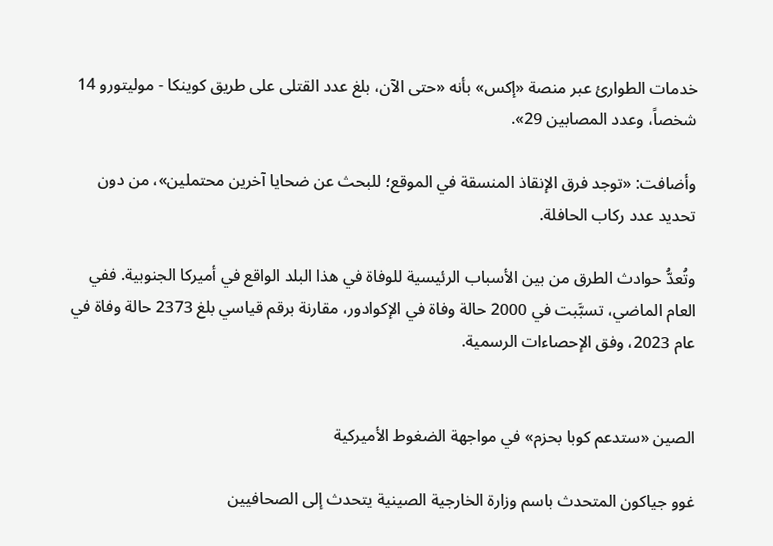خدمات الطوارئ عبر منصة «إكس» بأنه «حتى الآن، بلغ عدد القتلى على طريق كوينكا - موليتورو 14 شخصاً، وعدد المصابين 29».

وأضافت: «توجد فرق الإنقاذ المنسقة في الموقع؛ للبحث عن ضحايا آخرين محتملين»، من دون تحديد عدد ركاب الحافلة.

وتُعدُّ حوادث الطرق من بين الأسباب الرئيسية للوفاة في هذا البلد الواقع في أميركا الجنوبية. ففي العام الماضي، تسبَّبت في 2000 حالة وفاة في الإكوادور، مقارنة برقم قياسي بلغ 2373 حالة وفاة في عام 2023، وفق الإحصاءات الرسمية.


الصين «ستدعم كوبا بحزم» في مواجهة الضغوط الأميركية

غوو جياكون المتحدث باسم وزارة الخارجية الصينية يتحدث إلى الصحافيين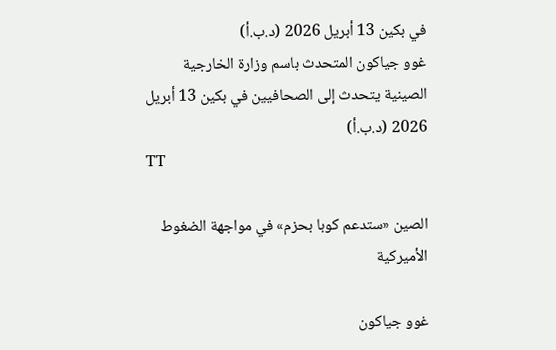في بكين 13 أبريل 2026 (د.ب.أ)
غوو جياكون المتحدث باسم وزارة الخارجية الصينية يتحدث إلى الصحافيين في بكين 13 أبريل 2026 (د.ب.أ)
TT

الصين «ستدعم كوبا بحزم» في مواجهة الضغوط الأميركية

غوو جياكون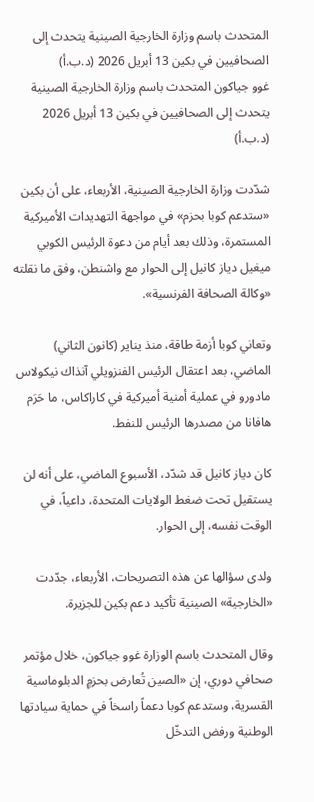المتحدث باسم وزارة الخارجية الصينية يتحدث إلى الصحافيين في بكين 13 أبريل 2026 (د.ب.أ)
غوو جياكون المتحدث باسم وزارة الخارجية الصينية يتحدث إلى الصحافيين في بكين 13 أبريل 2026 (د.ب.أ)

شدّدت وزارة الخارجية الصينية، الأربعاء، على أن بكين «ستدعم كوبا بحزم» في مواجهة التهديدات الأميركية المستمرة، وذلك بعد أيام من دعوة الرئيس الكوبي ميغيل دياز كانيل إلى الحوار مع واشنطن، وفق ما نقلته «وكالة الصحافة الفرنسية».

وتعاني كوبا أزمة طاقة، منذ يناير (كانون الثاني) الماضي، بعد اعتقال الرئيس الفنزويلي آنذاك نيكولاس مادورو في عملية أمنية أميركية في كاراكاس، ما حَرَم هافانا من مصدرها الرئيس للنفط.

كان دياز كانيل قد شدّد، الأسبوع الماضي، على أنه لن يستقيل تحت ضغط الولايات المتحدة، داعياً، في الوقت نفسه، إلى الحوار.

ولدى سؤالها عن هذه التصريحات، الأربعاء، جدّدت «الخارجية» الصينية تأكيد دعم بكين للجزيرة.

وقال المتحدث باسم الوزارة غوو جياكون، خلال مؤتمر صحافي دوري، إن «الصين تُعارض بحزمٍ الدبلوماسية القسرية، وستدعم كوبا دعماً راسخاً في حماية سيادتها الوطنية ورفض التدخّل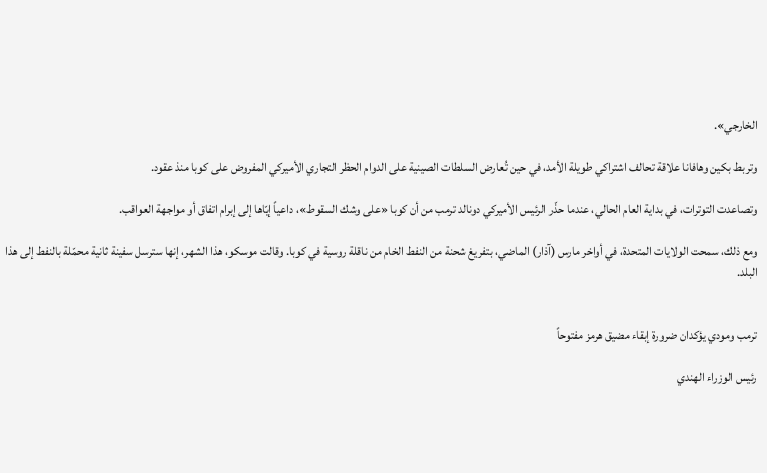الخارجي».

وتربط بكين وهافانا علاقة تحالف اشتراكي طويلة الأمد، في حين تُعارض السلطات الصينية على الدوام الحظر التجاري الأميركي المفروض على كوبا منذ عقود.

وتصاعدت التوترات، في بداية العام الحالي، عندما حذّر الرئيس الأميركي دونالد ترمب من أن كوبا «على وشك السقوط»، داعياً إيّاها إلى إبرام اتفاق أو مواجهة العواقب.

ومع ذلك، سمحت الولايات المتحدة، في أواخر مارس (آذار) الماضي، بتفريغ شحنة من النفط الخام من ناقلة روسية في كوبا. وقالت موسكو، هذا الشهر، إنها سترسل سفينة ثانية محمّلة بالنفط إلى هذا البلد.


ترمب ومودي يؤكدان ضرورة إبقاء مضيق هرمز مفتوحاً

رئيس الوزراء الهندي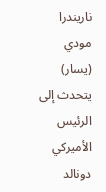ناريندرا مودي (يسار) يتحدث إلى الرئيس الأميركي دونالد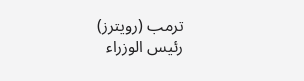ترمب (رويترز)
رئيس الوزراء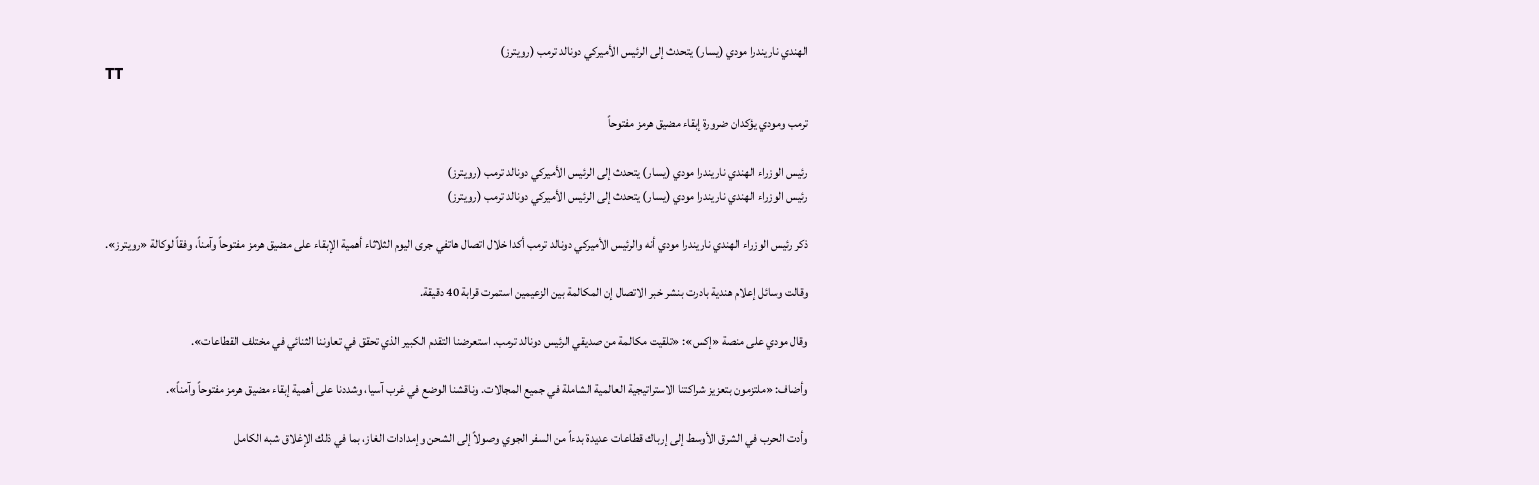الهندي ناريندرا مودي (يسار) يتحدث إلى الرئيس الأميركي دونالد ترمب (رويترز)
TT

ترمب ومودي يؤكدان ضرورة إبقاء مضيق هرمز مفتوحاً

رئيس الوزراء الهندي ناريندرا مودي (يسار) يتحدث إلى الرئيس الأميركي دونالد ترمب (رويترز)
رئيس الوزراء الهندي ناريندرا مودي (يسار) يتحدث إلى الرئيس الأميركي دونالد ترمب (رويترز)

ذكر رئيس الوزراء الهندي ناريندرا مودي أنه والرئيس الأميركي دونالد ترمب أكدا خلال اتصال هاتفي جرى اليوم الثلاثاء أهمية الإبقاء على مضيق هرمز مفتوحاً وآمناً، وفقاً لوكالة «رويترز».

وقالت وسائل إعلام هندية بادرت بنشر خبر الاتصال ‌إن المكالمة بين ‌الزعيمين استمرت ‌قرابة 40 دقيقة.

وقال مودي على منصة «إكس»: «تلقيت مكالمة من صديقي الرئيس دونالد ترمب. استعرضنا التقدم الكبير الذي تحقق في تعاوننا الثنائي في مختلف القطاعات».

وأضاف: «ملتزمون بتعزيز شراكتنا الاستراتيجية ‌العالمية ‌الشاملة في جميع المجالات. وناقشنا ‌الوضع في غرب آسيا، ‌وشددنا على أهمية إبقاء مضيق هرمز مفتوحاً وآمناً».

وأدت الحرب في الشرق الأوسط إلى إرباك ‌قطاعات عديدة بدءاً من السفر الجوي وصولاً إلى الشحن وإمدادات الغاز، بما في ذلك الإغلاق شبه الكامل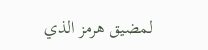لمضيق هرمز الذي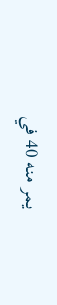يمر منه 40 في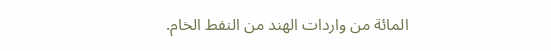المائة من واردات الهند من النفط الخام.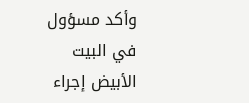وأكد مسؤول في البيت الأبيض إجراء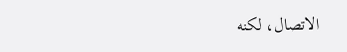الاتصال، لكنه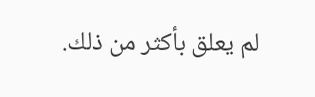لم يعلق بأكثر من ذلك.